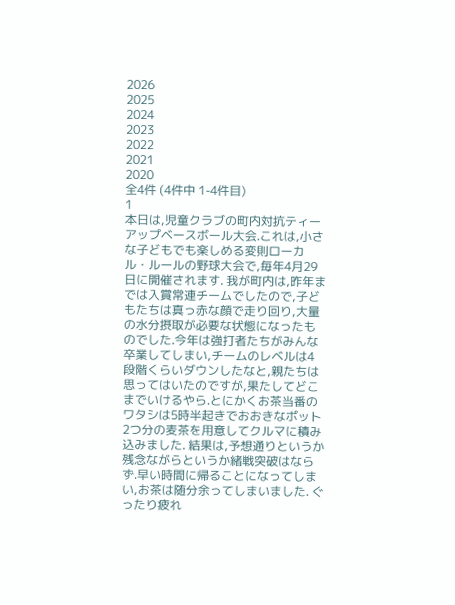2026
2025
2024
2023
2022
2021
2020
全4件 (4件中 1-4件目)
1
本日は,児童クラブの町内対抗ティーアップベースボール大会.これは,小さな子どもでも楽しめる変則ローカル・ルールの野球大会で,毎年4月29日に開催されます. 我が町内は,昨年までは入賞常連チームでしたので,子どもたちは真っ赤な顔で走り回り,大量の水分摂取が必要な状態になったものでした.今年は強打者たちがみんな卒業してしまい,チームのレベルは4段階くらいダウンしたなと,親たちは思ってはいたのですが,果たしてどこまでいけるやら.とにかくお茶当番のワタシは5時半起きでおおきなポット2つ分の麦茶を用意してクルマに積み込みました. 結果は,予想通りというか残念ながらというか緒戦突破はならず.早い時間に帰ることになってしまい,お茶は随分余ってしまいました. ぐったり疲れ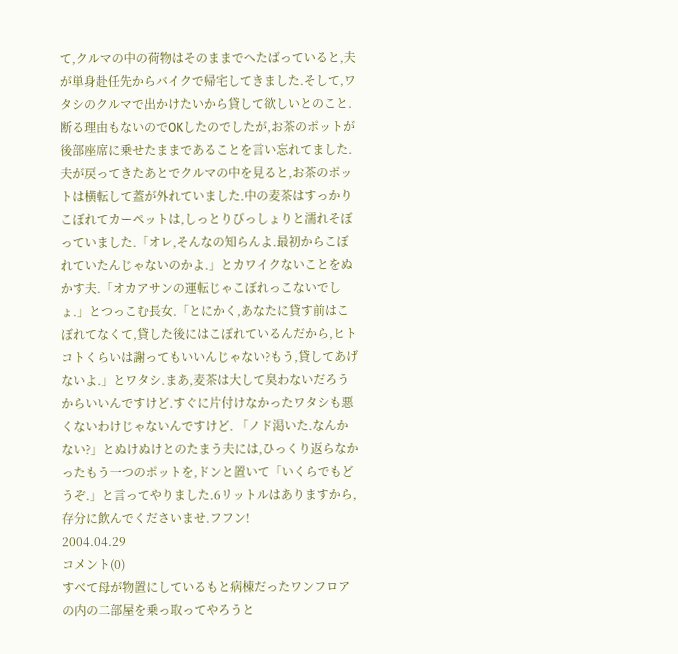て,クルマの中の荷物はそのままでへたばっていると,夫が単身赴任先からバイクで帰宅してきました.そして,ワタシのクルマで出かけたいから貸して欲しいとのこと.断る理由もないのでOKしたのでしたが,お茶のポットが後部座席に乗せたままであることを言い忘れてました.夫が戻ってきたあとでクルマの中を見ると,お茶のポットは横転して蓋が外れていました.中の麦茶はすっかりこぼれてカーペットは,しっとりびっしょりと濡れそぼっていました.「オレ,そんなの知らんよ.最初からこぼれていたんじゃないのかよ.」とカワイクないことをぬかす夫.「オカアサンの運転じゃこぼれっこないでしょ.」とつっこむ長女.「とにかく,あなたに貸す前はこぼれてなくて,貸した後にはこぼれているんだから,ヒトコトくらいは謝ってもいいんじゃない?もう,貸してあげないよ.」とワタシ.まあ,麦茶は大して臭わないだろうからいいんですけど.すぐに片付けなかったワタシも悪くないわけじゃないんですけど. 「ノド渇いた.なんかない?」とぬけぬけとのたまう夫には,ひっくり返らなかったもう一つのポットを,ドンと置いて「いくらでもどうぞ.」と言ってやりました.6リットルはありますから,存分に飲んでくださいませ.フフン!
2004.04.29
コメント(0)
すべて母が物置にしているもと病棟だったワンフロアの内の二部屋を乗っ取ってやろうと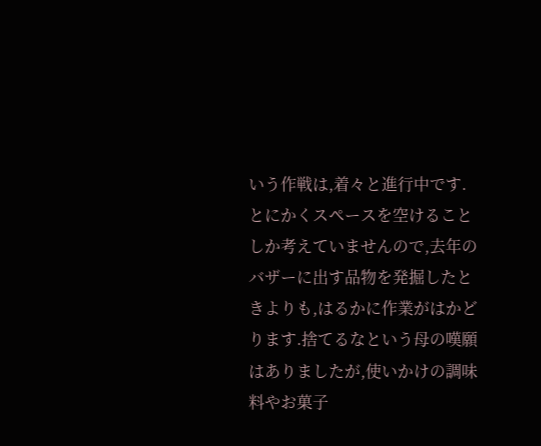いう作戦は,着々と進行中です. とにかくスペースを空けることしか考えていませんので,去年のバザーに出す品物を発掘したときよりも,はるかに作業がはかどります.捨てるなという母の嘆願はありましたが,使いかけの調味料やお菓子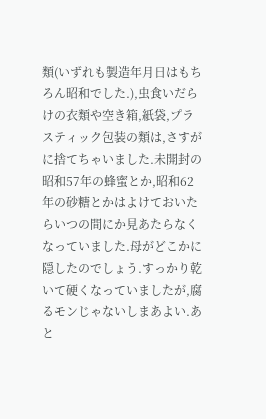類(いずれも製造年月日はもちろん昭和でした.),虫食いだらけの衣類や空き箱,紙袋,プラスティック包装の類は,さすがに捨てちゃいました.未開封の昭和57年の蜂蜜とか,昭和62年の砂糖とかはよけておいたらいつの間にか見あたらなくなっていました.母がどこかに隠したのでしょう.すっかり乾いて硬くなっていましたが,腐るモンじゃないしまあよい.あと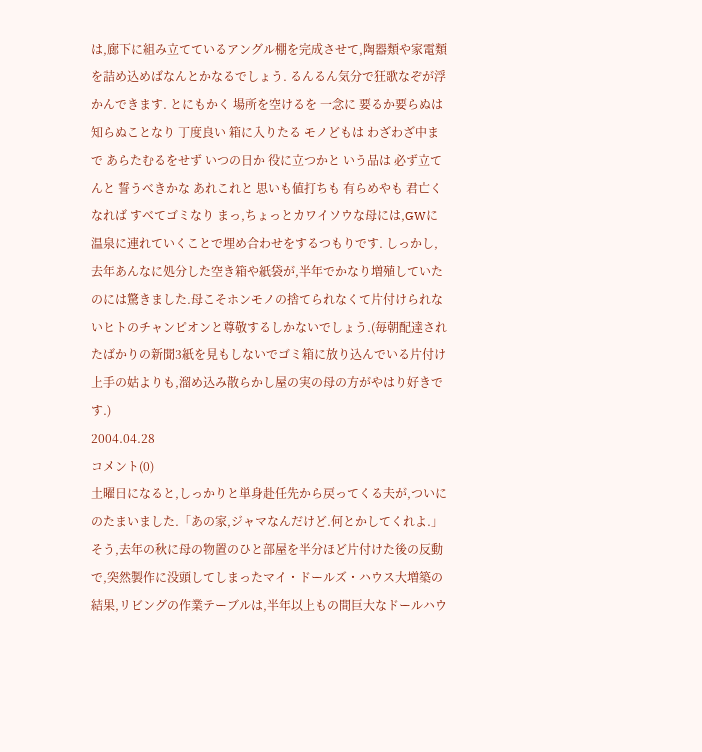は,廊下に組み立てているアングル棚を完成させて,陶器類や家電類を詰め込めばなんとかなるでしょう. るんるん気分で狂歌なぞが浮かんできます. とにもかく 場所を空けるを 一念に 要るか要らぬは 知らぬことなり 丁度良い 箱に入りたる モノどもは わざわざ中まで あらたむるをせず いつの日か 役に立つかと いう品は 必ず立てんと 誓うべきかな あれこれと 思いも値打ちも 有らめやも 君亡くなれば すべてゴミなり まっ,ちょっとカワイソウな母には,GWに温泉に連れていくことで埋め合わせをするつもりです. しっかし,去年あんなに処分した空き箱や紙袋が,半年でかなり増殖していたのには驚きました.母こそホンモノの捨てられなくて片付けられないヒトのチャンピオンと尊敬するしかないでしょう.(毎朝配達されたばかりの新聞3紙を見もしないでゴミ箱に放り込んでいる片付け上手の姑よりも,溜め込み散らかし屋の実の母の方がやはり好きです.)
2004.04.28
コメント(0)
土曜日になると,しっかりと単身赴任先から戻ってくる夫が,ついにのたまいました.「あの家,ジャマなんだけど.何とかしてくれよ.」 そう,去年の秋に母の物置のひと部屋を半分ほど片付けた後の反動で,突然製作に没頭してしまったマイ・ドールズ・ハウス大増築の結果,リビングの作業テーブルは,半年以上もの間巨大なドールハウ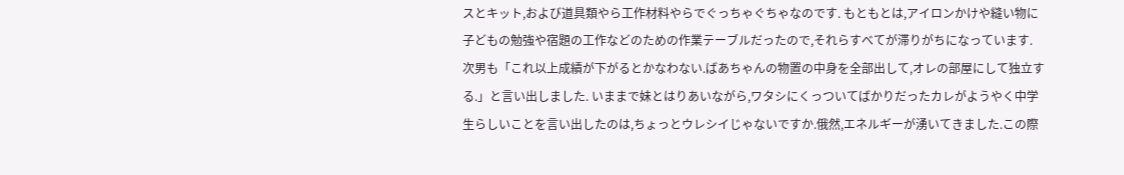スとキット,および道具類やら工作材料やらでぐっちゃぐちゃなのです. もともとは,アイロンかけや縫い物に子どもの勉強や宿題の工作などのための作業テーブルだったので,それらすべてが滞りがちになっています. 次男も「これ以上成績が下がるとかなわない.ばあちゃんの物置の中身を全部出して,オレの部屋にして独立する.」と言い出しました. いままで妹とはりあいながら,ワタシにくっついてばかりだったカレがようやく中学生らしいことを言い出したのは,ちょっとウレシイじゃないですか.俄然,エネルギーが湧いてきました.この際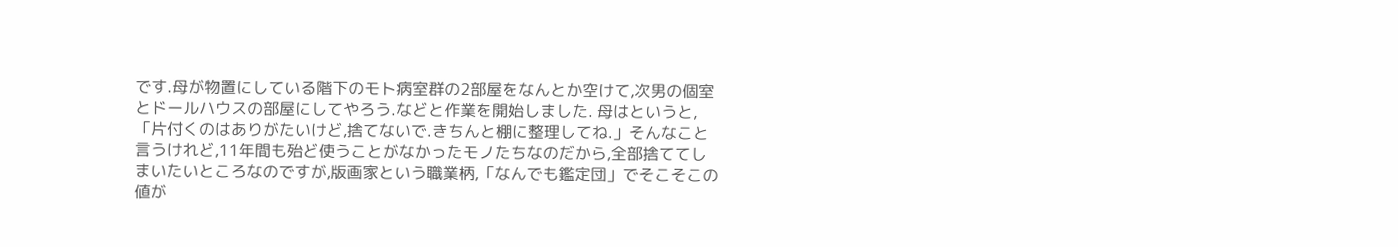です.母が物置にしている階下のモト病室群の2部屋をなんとか空けて,次男の個室とドールハウスの部屋にしてやろう.などと作業を開始しました. 母はというと,「片付くのはありがたいけど,捨てないで.きちんと棚に整理してね.」そんなこと言うけれど,11年間も殆ど使うことがなかったモノたちなのだから,全部捨ててしまいたいところなのですが,版画家という職業柄,「なんでも鑑定団」でそこそこの値が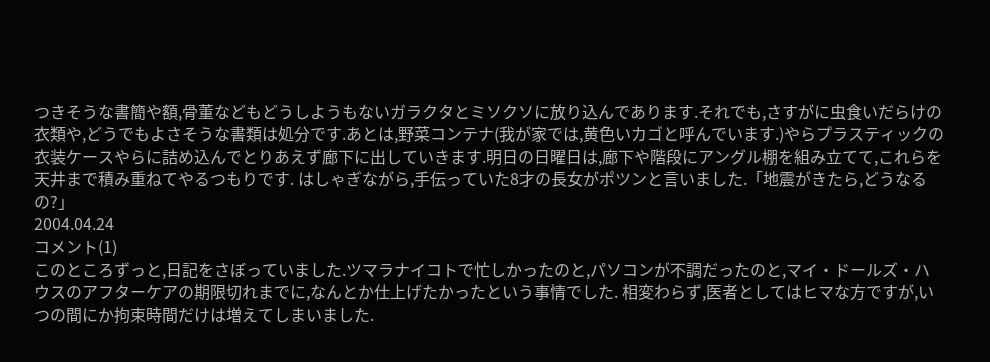つきそうな書簡や額,骨董などもどうしようもないガラクタとミソクソに放り込んであります.それでも,さすがに虫食いだらけの衣類や,どうでもよさそうな書類は処分です.あとは,野菜コンテナ(我が家では,黄色いカゴと呼んでいます.)やらプラスティックの衣装ケースやらに詰め込んでとりあえず廊下に出していきます.明日の日曜日は,廊下や階段にアングル棚を組み立てて,これらを天井まで積み重ねてやるつもりです. はしゃぎながら,手伝っていた8才の長女がポツンと言いました.「地震がきたら,どうなるの?」
2004.04.24
コメント(1)
このところずっと,日記をさぼっていました.ツマラナイコトで忙しかったのと,パソコンが不調だったのと,マイ・ドールズ・ハウスのアフターケアの期限切れまでに,なんとか仕上げたかったという事情でした. 相変わらず,医者としてはヒマな方ですが,いつの間にか拘束時間だけは増えてしまいました.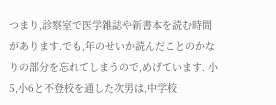つまり,診察室で医学雑誌や新書本を読む時間があります.でも,年のせいか読んだことのかなりの部分を忘れてしまうので,めげています. 小5,小6と不登校を通した次男は,中学校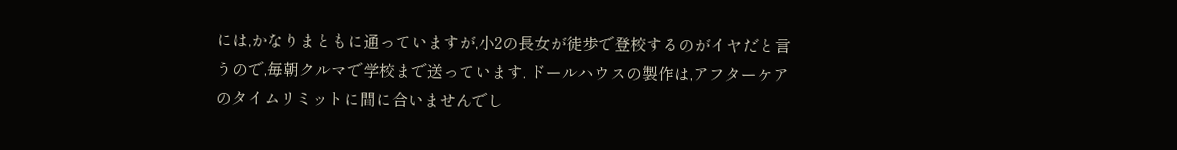には,かなりまともに通っていますが,小2の長女が徒歩で登校するのがイヤだと言うので,毎朝クルマで学校まで送っています. ドールハウスの製作は,アフターケアのタイムリミットに間に合いませんでし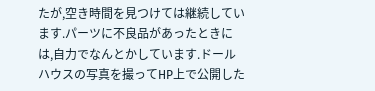たが,空き時間を見つけては継続しています.パーツに不良品があったときには,自力でなんとかしています.ドールハウスの写真を撮ってHP上で公開した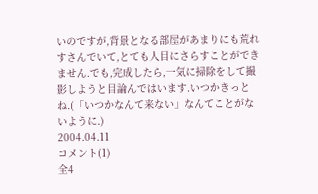いのですが,背景となる部屋があまりにも荒れすさんでいて,とても人目にさらすことができません.でも,完成したら,一気に掃除をして撮影しようと目論んではいます.いつかきっとね.(「いつかなんて来ない」なんてことがないように.)
2004.04.11
コメント(1)
全4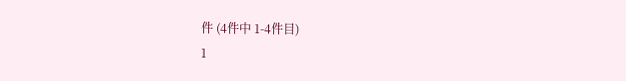件 (4件中 1-4件目)
1